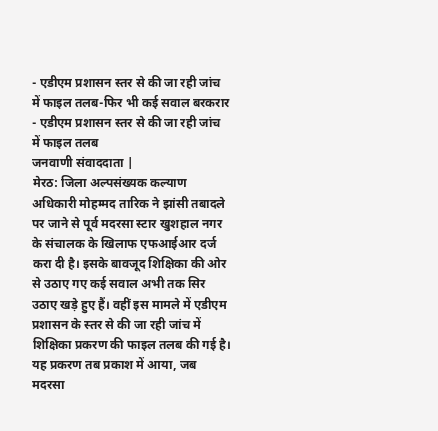- एडीएम प्रशासन स्तर से की जा रही जांच में फाइल तलब-फिर भी कई सवाल बरकरार
- एडीएम प्रशासन स्तर से की जा रही जांच में फाइल तलब
जनवाणी संवाददाता |
मेरठ: जिला अल्पसंख्यक कल्याण अधिकारी मोहम्मद तारिक ने झांसी तबादले पर जाने से पूर्व मदरसा स्टार खुशहाल नगर के संचालक के खिलाफ एफआईआर दर्ज करा दी है। इसके बावजूद शिक्षिका की ओर से उठाए गए कई सवाल अभी तक सिर उठाए खड़े हुए हैं। वहीं इस मामले में एडीएम प्रशासन के स्तर से की जा रही जांच में शिक्षिका प्रकरण की फाइल तलब की गई है।
यह प्रकरण तब प्रकाश में आया, जब मदरसा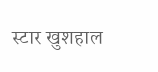स्टार खुशहाल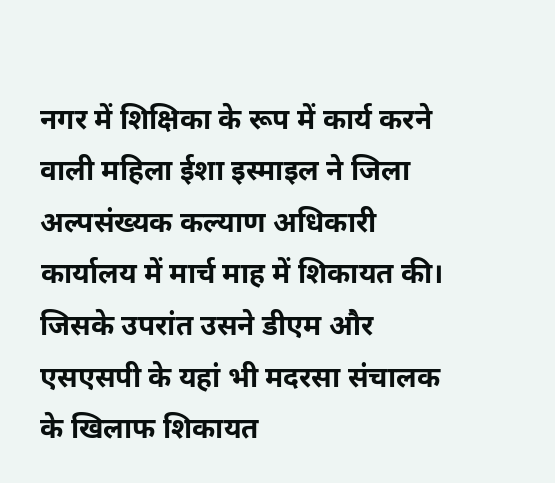नगर में शिक्षिका के रूप में कार्य करने वाली महिला ईशा इस्माइल ने जिला अल्पसंख्यक कल्याण अधिकारी कार्यालय में मार्च माह में शिकायत की। जिसके उपरांत उसने डीएम और एसएसपी के यहां भी मदरसा संचालक के खिलाफ शिकायत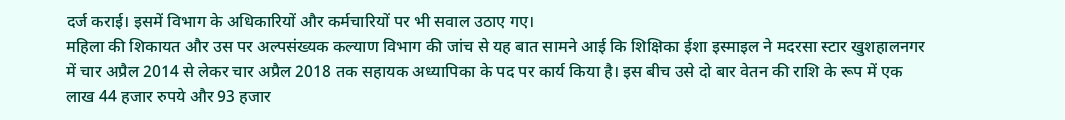दर्ज कराई। इसमें विभाग के अधिकारियों और कर्मचारियों पर भी सवाल उठाए गए।
महिला की शिकायत और उस पर अल्पसंख्यक कल्याण विभाग की जांच से यह बात सामने आई कि शिक्षिका ईशा इस्माइल ने मदरसा स्टार खुशहालनगर में चार अप्रैल 2014 से लेकर चार अप्रैल 2018 तक सहायक अध्यापिका के पद पर कार्य किया है। इस बीच उसे दो बार वेतन की राशि के रूप में एक लाख 44 हजार रुपये और 93 हजार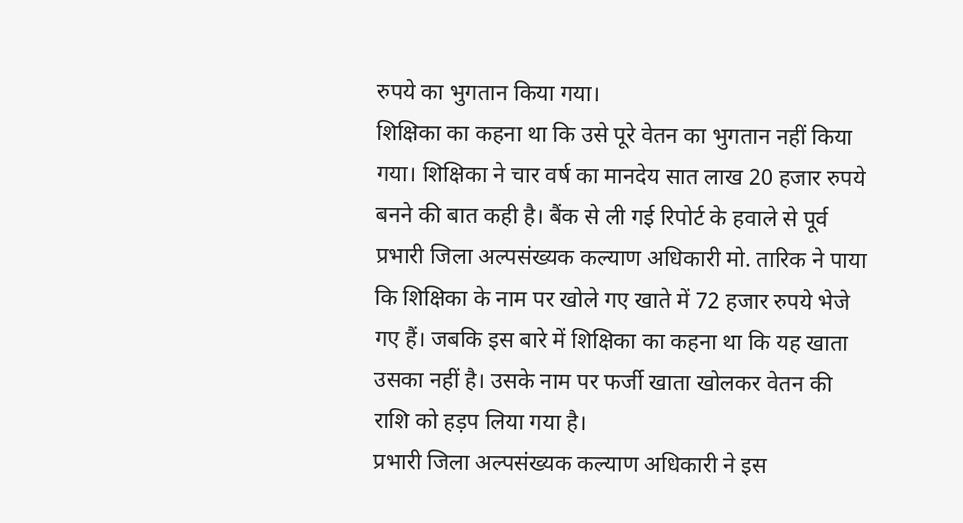रुपये का भुगतान किया गया।
शिक्षिका का कहना था कि उसे पूरे वेतन का भुगतान नहीं किया गया। शिक्षिका ने चार वर्ष का मानदेय सात लाख 20 हजार रुपये बनने की बात कही है। बैंक से ली गई रिपोर्ट के हवाले से पूर्व प्रभारी जिला अल्पसंख्यक कल्याण अधिकारी मो. तारिक ने पाया कि शिक्षिका के नाम पर खोले गए खाते में 72 हजार रुपये भेजे गए हैं। जबकि इस बारे में शिक्षिका का कहना था कि यह खाता उसका नहीं है। उसके नाम पर फर्जी खाता खोलकर वेतन की राशि को हड़प लिया गया है।
प्रभारी जिला अल्पसंख्यक कल्याण अधिकारी ने इस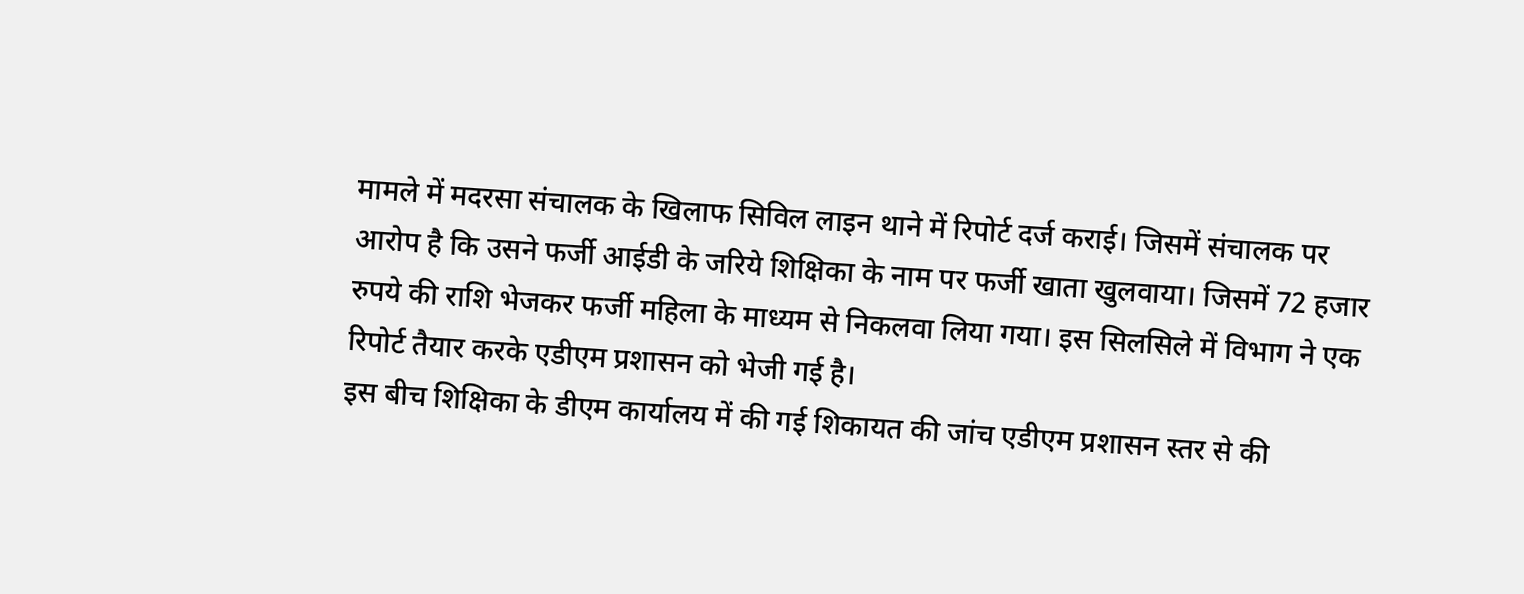मामले में मदरसा संचालक के खिलाफ सिविल लाइन थाने में रिपोर्ट दर्ज कराई। जिसमें संचालक पर आरोप है कि उसने फर्जी आईडी के जरिये शिक्षिका के नाम पर फर्जी खाता खुलवाया। जिसमें 72 हजार रुपये की राशि भेजकर फर्जी महिला के माध्यम से निकलवा लिया गया। इस सिलसिले में विभाग ने एक रिपोर्ट तैयार करके एडीएम प्रशासन को भेजी गई है।
इस बीच शिक्षिका के डीएम कार्यालय में की गई शिकायत की जांच एडीएम प्रशासन स्तर से की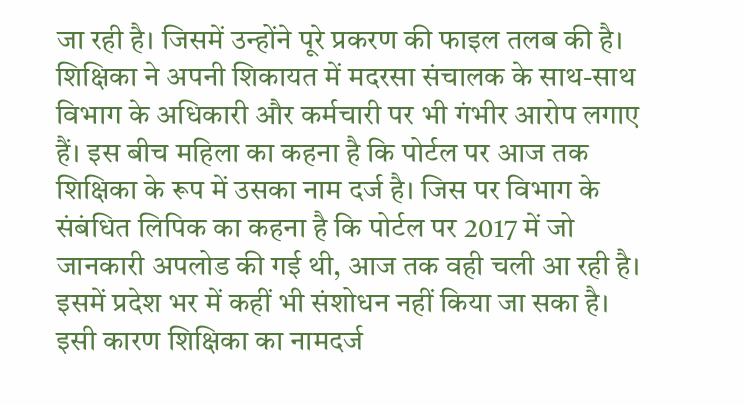जा रही है। जिसमें उन्होंने पूरे प्रकरण की फाइल तलब की है। शिक्षिका ने अपनी शिकायत में मदरसा संचालक के साथ-साथ विभाग के अधिकारी और कर्मचारी पर भी गंभीर आरोप लगाए हैं। इस बीच महिला का कहना है कि पोर्टल पर आज तक शिक्षिका के रूप में उसका नाम दर्ज है। जिस पर विभाग के संबंधित लिपिक का कहना है कि पोर्टल पर 2017 में जो जानकारी अपलोड की गई थी, आज तक वही चली आ रही है। इसमें प्रदेश भर में कहीं भी संशोधन नहीं किया जा सका है। इसी कारण शिक्षिका का नामदर्ज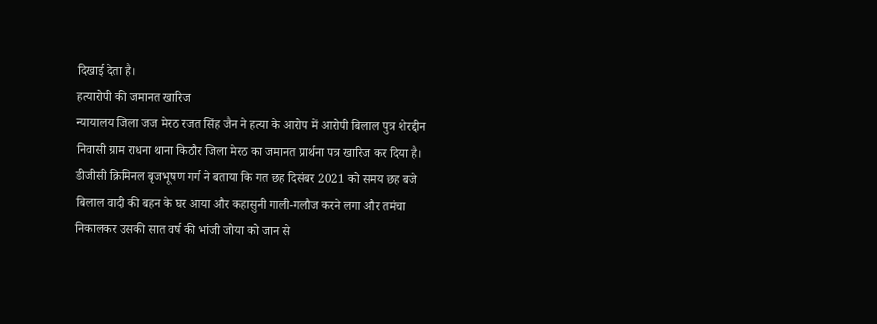दिखाई देता है।
हत्यारोपी की जमानत खारिज
न्यायालय जिला जज मेरठ रजत सिंह जैन ने हत्या के आरोप में आरोपी बिलाल पुत्र शेरद्दीन निवासी ग्राम राधना थाना किठौर जिला मेरठ का जमानत प्रार्थना पत्र खारिज कर दिया है। डीजीसी क्रिमिनल बृजभूषण गर्ग ने बताया कि गत छह दिसंबर 2021 को समय छह बजे बिलाल वादी की बहन के घर आया और कहासुनी गाली-गलौज करने लगा और तमंचा निकालकर उसकी सात वर्ष की भांजी जोया को जान से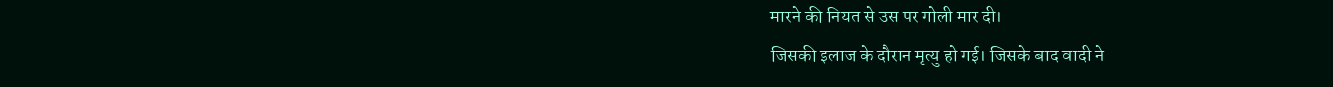मारने की नियत से उस पर गोली मार दी।
जिसकी इलाज के दौरान मृत्यु हो गई। जिसके बाद वादी ने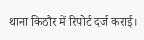थाना किठौर में रिपोर्ट दर्ज कराई।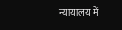न्यायालय में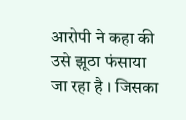आरोपी ने कहा की उसे झूठा फंसाया जा रहा है । जिसका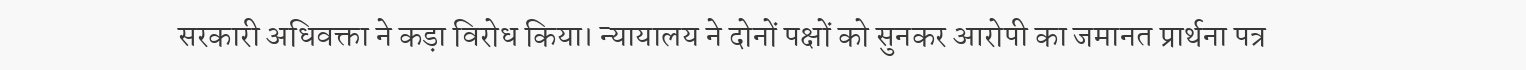सरकारी अधिवक्ता ने कड़ा विरोध किया। न्यायालय ने दोनों पक्षों को सुनकर आरोपी का जमानत प्रार्थना पत्र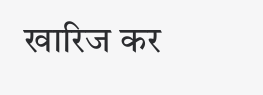खारिज कर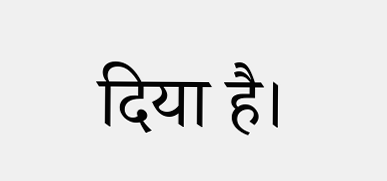दिया है।